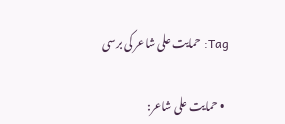Tag: حمایت علی شاعر کی برسی

  • حمایت علی شاعر: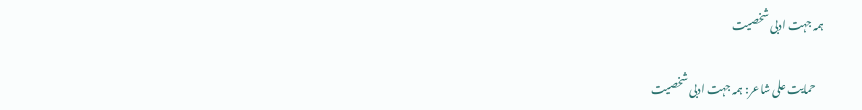ہمہ جہت ادبی شخصیت

    حمایت علی شاعر: ہمہ جہت ادبی شخصیت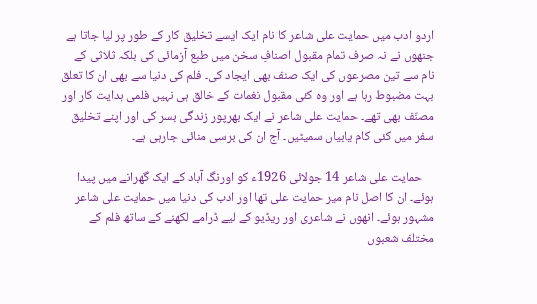اردو ادب میں حمایت علی شاعر کا نام ایک ایسے تخلیق کار کے طور پر لیا جاتا ہے جنھوں نے نہ صرف تمام مقبول اصنافِ سخن میں طبع آزمائی کی بلکہ ثلاثی کے نام سے تین مصرعوں کی ایک صنف بھی ایجاد کی۔ فلم کی دنیا سے بھی ان کا تعلق بہت مضبوط رہا ہے اور وہ کئی مقبول نغمات کے خالق ہی نہیں فلمی ہدایت کار اور مصنّف بھی تھے۔ حمایت علی شاعر نے ایک بھرپور زندگی بسر کی اور اپنے تخلیق سفر میں کئی کام یابیاں سمیٹیں۔ آج ان کی برسی منائی جارہی ہے۔

    حمایت علی شاعر 14 جولائی 1926ء کو اورنگ آباد کے ایک گھرانے میں پیدا ہوئے۔ ان کا اصل نام میر حمایت علی تھا اور ادب کی دنیا میں حمایت علی شاعر مشہور ہوئے۔ انھوں نے شاعری اور ریڈیو کے لیے ڈرامے لکھنے کے ساتھ فلم کے مختلف شعبوں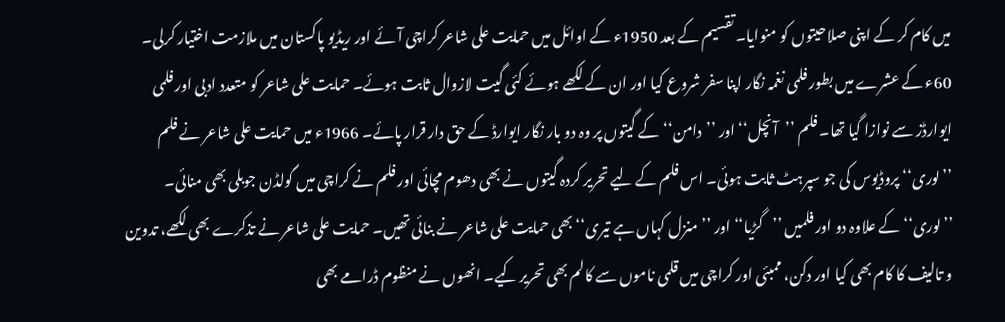میں کام کر کے اپنی صلاحیتوں کو منوایا۔ تقسیم کے بعد 1950ء کے اوائل میں حمایت علی شاعر کراچی آئے اور ریڈیو پاکستان میں ملازمت اختیار کرلی۔ 60ء کے عشرے میں بطور فلمی نغمہ نگار اپنا سفر شروع کیا اور ان کے لکھے ہوئے کئی گیت لازوال ثابت ہوئے۔ حمایت علی شاعر کو متعدد ادبی اور فلمی ایوارڈز سے نوازا گیا تھا۔ فلم ’’آنچل‘‘ اور ’’دامن‘‘ کے گیتوں پر وہ دو بار نگار ایوارڈ کے حق دار قرار پائے۔ 1966ء میں حمایت علی شاعر نے فلم ’’لوری‘‘ پروڈیوس کی جو سپرہٹ ثابت ہوئی۔ اس فلم کے لیے تحریر کردہ گیتوں نے بھی دھوم مچائی اور فلم نے کراچی میں گولڈن جوبلی بھی منائی۔ ’’لوری‘‘ کے علاوہ دو اور فلمیں ’’گڑیا‘‘ اور ’’منزل کہاں ہے تیری‘‘ بھی حمایت علی شاعر نے بنائی تھیں۔ حمایت علی شاعر نے تذکرے بھی لکھے، تدوین و تالیف کا کام بھی کیا اور دکن، ممبئی اور کراچی میں قلمی ناموں سے کالم بھی تحریر کیے۔ انھوں نے منظوم ڈرامے بھی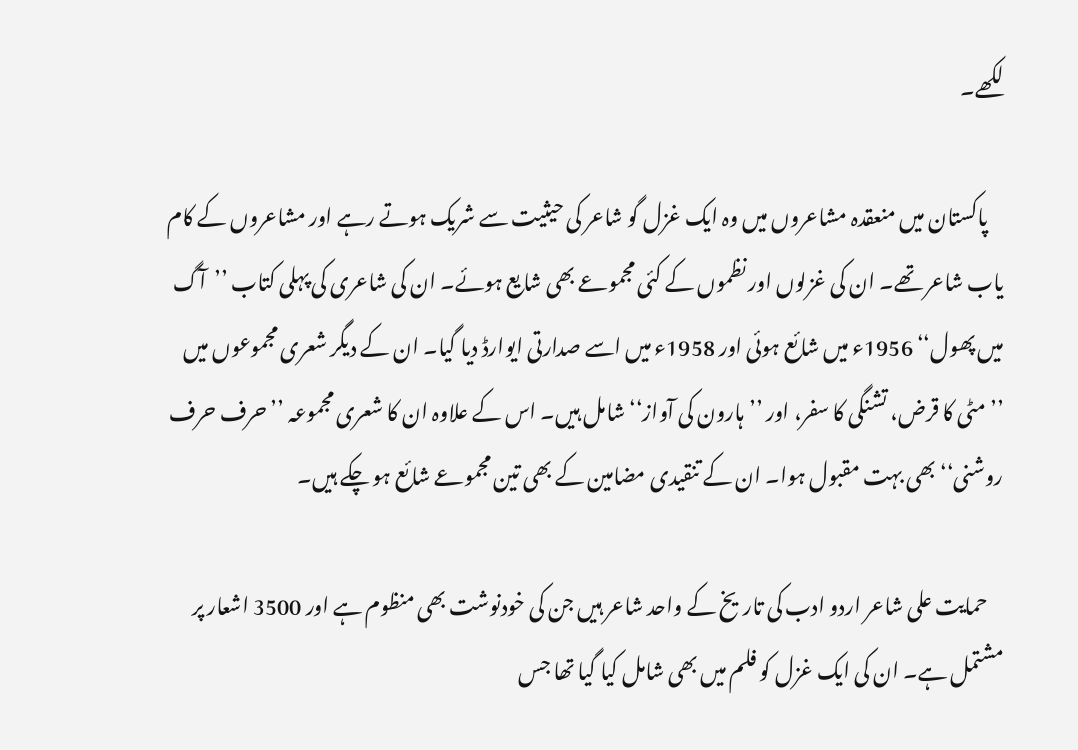لکھے۔

    پاکستان میں منعقدہ مشاعروں میں وہ ایک غزل گو شاعر کی حیثیت سے شریک ہوتے رہے اور مشاعروں کے کام یاب شاعر تھے۔ ان کی غزلوں اور نظموں کے کئی مجموعے بھی شایع ہوئے۔ ان کی شاعری کی پہلی کتاب ’’آگ میں پھول‘‘ 1956ء میں شائع ہوئی اور 1958ء میں اسے صدارتی ایوارڈ دیا گیا۔ ان کے دیگر شعری مجموعوں میں ’’مٹی کا قرض، تشنگی کا سفر، اور ’’ہارون کی آواز‘‘ شامل ہیں۔ اس کے علاوہ ان کا شعری مجموعہ ’’حرف حرف روشنی‘‘ بھی بہت مقبول ہوا۔ ان کے تنقیدی مضامین کے بھی تین مجموعے شائع ہو چکے ہیں۔

    حمایت علی شاعر اردو ادب کی تاریخ کے واحد شاعر ہیں جن کی خودنوشت بھی منظوم ہے اور 3500 اشعار پر مشتمل ہے۔ ان کی ایک غزل کو فلم میں بھی شامل کیا گیا تھا جس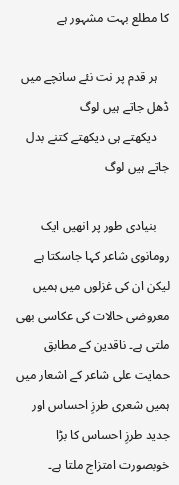کا مطلع بہت مشہور ہے

    ہر قدم پر نت نئے سانچے میں ڈھل جاتے ہیں لوگ
    دیکھتے ہی دیکھتے کتنے بدل جاتے ہیں لوگ

    بنیادی طور پر انھیں ایک رومانوی شاعر کہا جاسکتا ہے لیکن ان کی غزلوں میں ہمیں معروضی حالات کی عکاسی بھی ملتی ہے۔ ناقدین کے مطابق حمایت علی شاعر کے اشعار میں ہمیں شعری طرزِ احساس اور جدید طرزِ احساس کا بڑا خوبصورت امتزاج ملتا ہے۔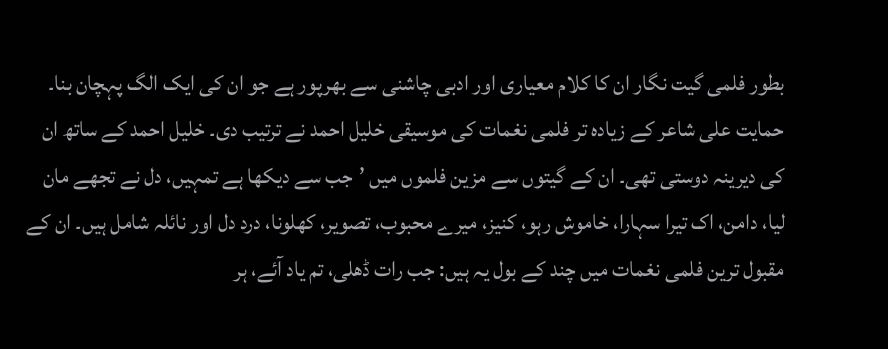بطور فلمی گیت نگار ان کا کلام معیاری اور ادبی چاشنی سے بھرپور ہے جو ان کی ایک الگ پہچان بنا۔ حمایت علی شاعر کے زیادہ تر فلمی نغمات کی موسیقی خلیل احمد نے ترتیب دی۔ خلیل احمد کے ساتھ ان کی دیرینہ دوستی تھی۔ ان کے گیتوں سے مزین فلموں میں ’جب سے دیکھا ہے تمہیں، دل نے تجھے مان لیا، دامن، اک تیرا سہارا، خاموش رہو، کنیز، میرے محبوب، تصویر، کھلونا، درد دل اور نائلہ شامل ہیں۔ ان کے مقبول ترین فلمی نغمات میں چند کے بول یہ ہیں: جب رات ڈھلی، تم یاد آئے، ہر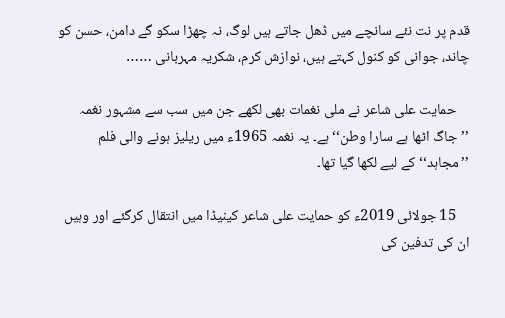قدم پر نت نئے سانچے میں ڈھل جاتے ہیں لوگ، نہ چھڑا سکو گے دامن، حسن کو چاند، جوانی کو کنول کہتے ہیں، نوازش کرم، شکریہ مہربانی ……

    حمایت علی شاعر نے ملی نغمات بھی لکھے جن میں‌ سب سے مشہور نغمہ ’’جاگ اٹھا ہے سارا وطن‘‘ ہے۔ یہ نغمہ 1965ء میں ریلیز ہونے والی فلم ’’مجاہد‘‘ کے لیے لکھا گیا تھا۔

    15 جولائی 2019ء کو حمایت علی شاعر کینیڈا میں انتقال کرگئے اور وہیں ان کی تدفین کی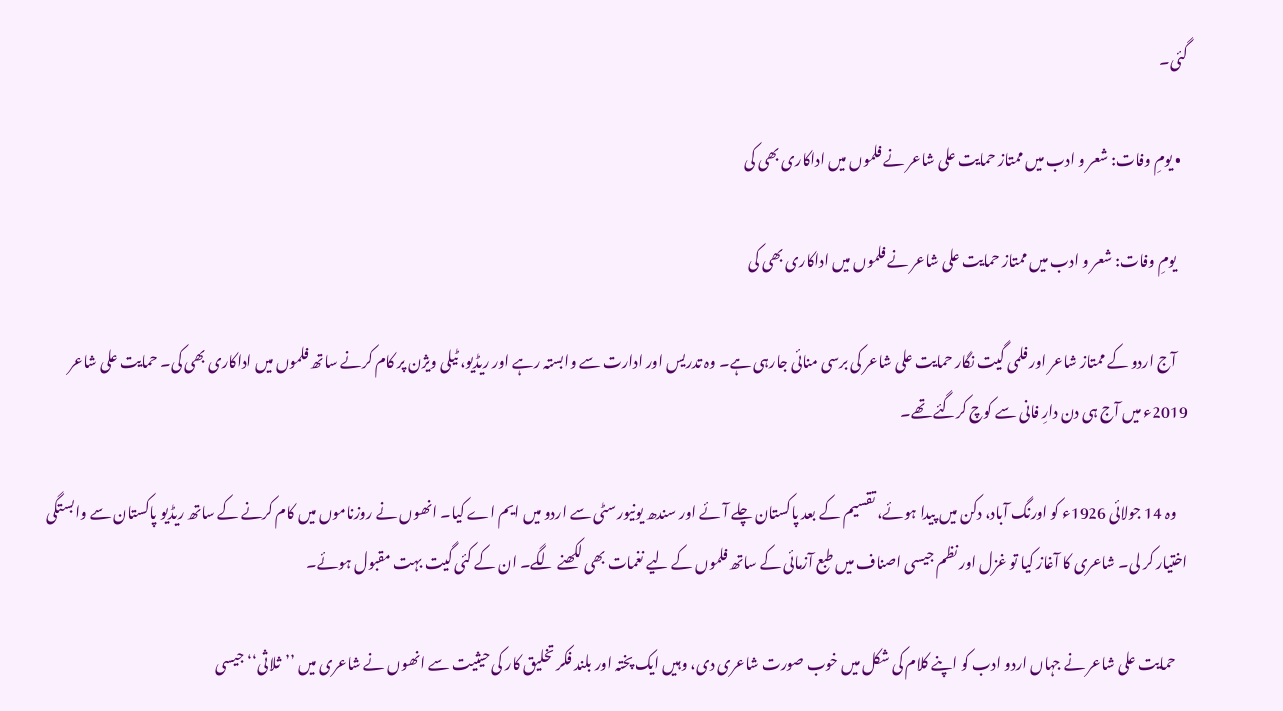گئی۔

  • یومِ وفات: شعر و ادب میں‌ ممتاز حمایت علی شاعر نے فلموں میں اداکاری بھی کی

    یومِ وفات: شعر و ادب میں‌ ممتاز حمایت علی شاعر نے فلموں میں اداکاری بھی کی

    آج اردو کے ممتاز شاعر اور فلمی گیت نگار حمایت علی شاعر کی برسی منائی جارہی ہے۔ وہ تدریس اور ادارت سے وابستہ رہے اور ریڈیو، ٹیلی ویژن پر کام کرنے ساتھ فلموں میں‌ اداکاری بھی کی۔ حمایت علی شاعر 2019ء میں‌ آج ہی دن دارِ فانی سے کوچ کرگئے تھے۔

    وہ 14 جولائی 1926ء کو اورنگ آباد، دکن میں‌ پیدا ہوئے، تقسیم کے بعد پاکستان چلے آئے اور سندھ یونیورسٹی سے اردو میں ایم اے کیا۔ انھوں نے روزناموں میں کام کرنے کے ساتھ ریڈیو پاکستان سے وابستگی اختیار کر لی۔ شاعری کا آغاز کیا تو غزل اور نظم جیسی اصناف میں طبع آزمائی کے ساتھ فلموں کے لیے نغمات بھی لکھنے لگے۔ ان کے کئی گیت بہت مقبول ہوئے۔

    حمایت علی شاعر نے جہاں اردو ادب کو اپنے کلام کی شکل میں خوب صورت شاعری دی، وہیں ایک پختہ اور بلند فکر تخلیق کار کی‌ حیثیت سے انھوں نے شاعری میں ’’ثلاثی‘‘ جیسی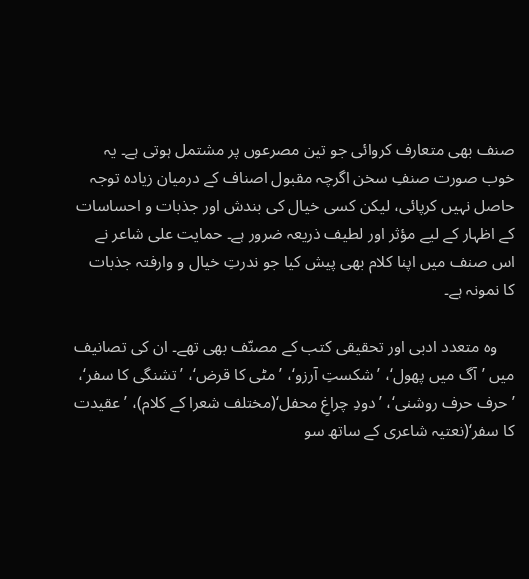صنف بھی متعارف کروائی جو تین مصرعوں پر مشتمل ہوتی ہے۔ یہ خوب صورت صنفِ سخن اگرچہ مقبول اصناف کے درمیان زیادہ توجہ حاصل نہیں کرپائی، لیکن کسی خیال کی بندش اور جذبات و احساسات کے اظہار کے لیے مؤثر اور لطیف ذریعہ ضرور ہے۔ حمایت علی شاعر نے اس صنف میں‌ اپنا کلام بھی پیش کیا جو ندرتِ خیال و وارفتہ جذبات کا نمونہ ہے۔

    وہ متعدد ادبی اور تحقیقی کتب کے مصنّف بھی تھے۔ ان کی تصانیف میں‌ ’آگ میں پھول‘، ’شکستِ آرزو‘، ’مٹی کا قرض‘، ’تشنگی کا سفر‘، ’حرف حرف روشنی‘، ’دودِ چراغِ محفل‘(مختلف شعرا کے کلام)، ’عقیدت کا سفر‘(نعتیہ شاعری کے ساتھ سو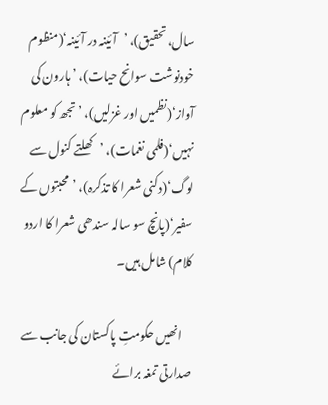سال، تحقیق)، ’آئینہ در آئینہ‘(منظوم خودنوشت سوانح حیات)، ’ہارون کی آواز‘(نظمیں اور غزلیں)، ’تجھ کو معلوم نہیں‘(فلمی نغمات)، ’کھلتے کنول سے لوگ‘(دکنی شعرا کا تذکرہ)، ’محبتوں کے سفیر‘(پانچ سو سالہ سندھی شعرا کا اردو کلام) شامل ہیں۔

    انھیں حکومتِ پاکستان کی جانب سے صدارتی تمغہ برائے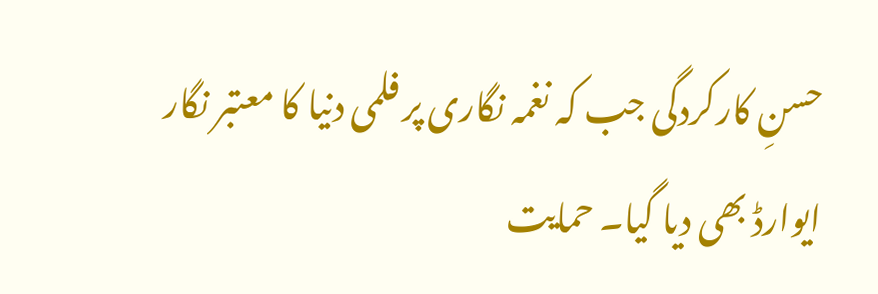حسنِ‌ کارکردگی جب کہ نغمہ نگاری پر فلمی دنیا کا معتبر نگار ایوارڈ بھی دیا گیا۔ حمایت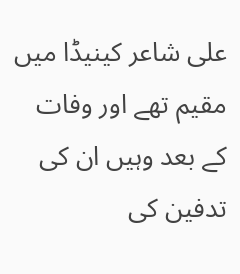علی شاعر کینیڈا میں‌ مقیم تھے اور وفات کے بعد وہیں‌ ان کی تدفین کی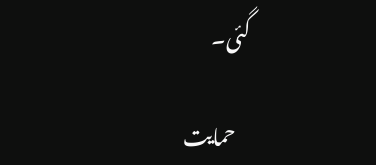گئی۔

    حمایت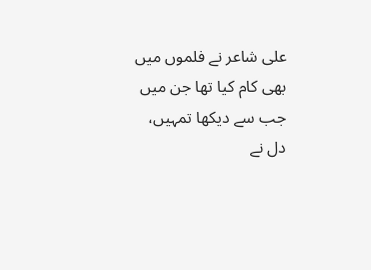علی شاعر نے فلموں میں بھی کام کیا تھا جن میں جب سے دیکھا تمہیں، دل نے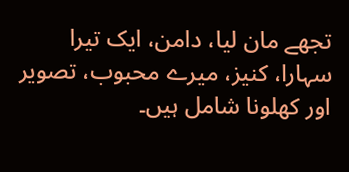تجھے مان لیا، دامن، ایک تیرا سہارا، کنیز، میرے محبوب، تصویر اور کھلونا شامل ہیں۔